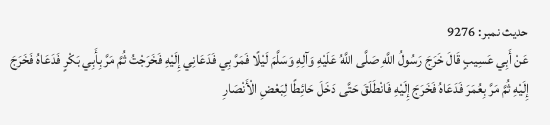حدیث نمبر: 9276
عَنْ أَبِي عَسِيبٍ قَالَ خَرَجَ رَسُولُ اللَّهِ صَلَّى اللَّهُ عَلَيْهِ وَآلِهِ وَسَلَّمَ لَيْلًا فَمَرَّ بِي فَدَعَانِي إِلَيْهِ فَخَرَجْتُ ثُمَّ مَرَّ بِأَبِي بَكْرٍ فَدَعَاهُ فَخَرَجَ إِلَيْهِ ثُمَّ مَرَّ بِعُمَرَ فَدَعَاهُ فَخَرَجَ إِلَيْهِ فَانْطَلَقَ حَتَّى دَخَلَ حَائِطًا لِبَعْضِ الْأَنْصَارِ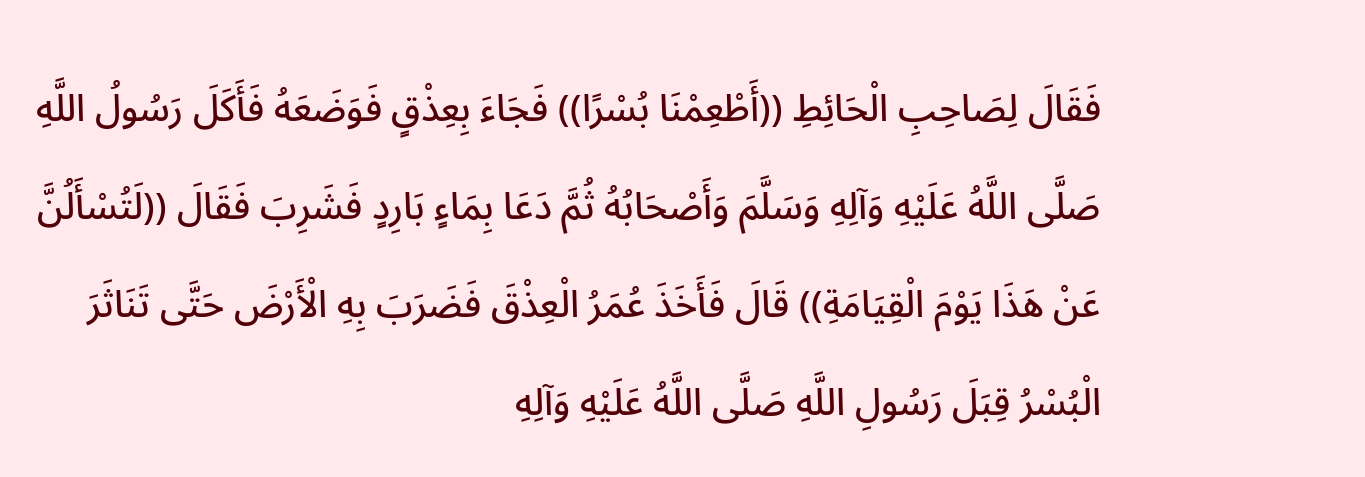فَقَالَ لِصَاحِبِ الْحَائِطِ ((أَطْعِمْنَا بُسْرًا)) فَجَاءَ بِعِذْقٍ فَوَضَعَهُ فَأَكَلَ رَسُولُ اللَّهِ صَلَّى اللَّهُ عَلَيْهِ وَآلِهِ وَسَلَّمَ وَأَصْحَابُهُ ثُمَّ دَعَا بِمَاءٍ بَارِدٍ فَشَرِبَ فَقَالَ ((لَتُسْأَلُنَّ عَنْ هَذَا يَوْمَ الْقِيَامَةِ)) قَالَ فَأَخَذَ عُمَرُ الْعِذْقَ فَضَرَبَ بِهِ الْأَرْضَ حَتَّى تَنَاثَرَ الْبُسْرُ قِبَلَ رَسُولِ اللَّهِ صَلَّى اللَّهُ عَلَيْهِ وَآلِهِ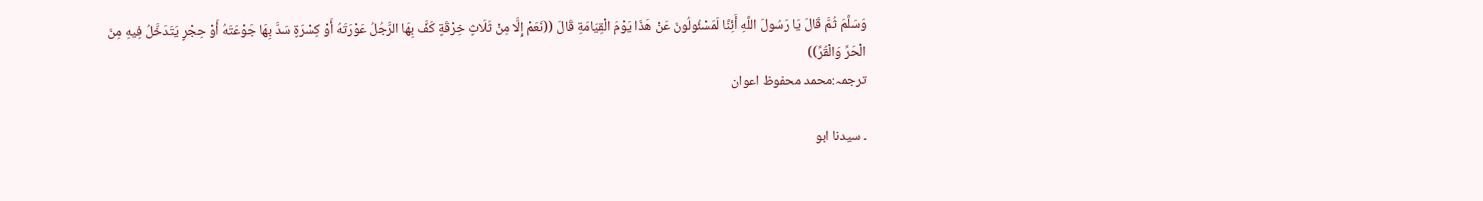وَسَلَّمَ ثُمَّ قَالَ يَا رَسُولَ اللَّهِ أَئِنَّا لَمَسْئُولُونَ عَنْ هَذَا يَوْمَ الْقِيَامَةِ قَالَ ((نَعَمْ إِلَّا مِنْ ثَلَاثٍ خِرْقَةٍ كَفَّ بِهَا الرَّجُلُ عَوْرَتَهُ أَوْ كِسْرَةٍ سَدَّ بِهَا جَوْعَتَهُ أَوْ حِجْرٍ يَتَدَخَّلُ فِيهِ مِنَ الْحَرِّ وَالْقُرِّ))
ترجمہ:محمد محفوظ اعوان

۔ سیدنا ابو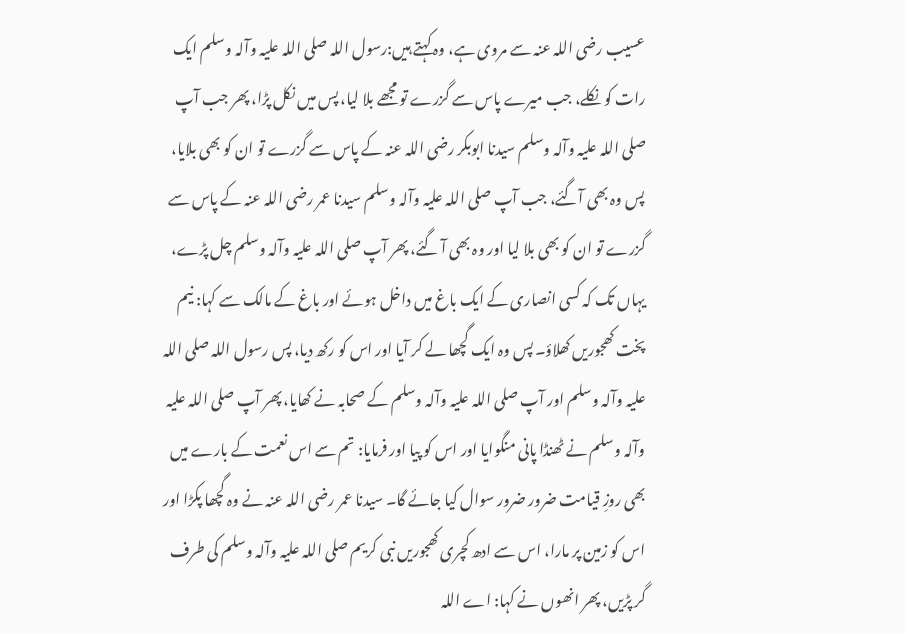عسیب رضی اللہ عنہ سے مروی ہے، وہ کہتے ہیں:رسول اللہ صلی اللہ علیہ وآلہ وسلم ایک رات کو نکلے، جب میرے پاس سے گزرے تو مجھے بلا لیا، پس میں نکل پڑا، پھر جب آپ صلی اللہ علیہ وآلہ وسلم سیدنا ابوبکر رضی اللہ عنہ کے پاس سے گزرے تو ان کو بھی بلایا، پس وہ بھی آگئے، جب آپ صلی اللہ علیہ وآلہ وسلم سیدنا عمر رضی اللہ عنہ کے پاس سے گزرے تو ان کو بھی بلا لیا اور وہ بھی آ گئے، پھر آپ صلی اللہ علیہ وآلہ وسلم چل پڑے، یہاں تک کہ کسی انصاری کے ایک باغ میں داخل ہوئے اور باغ کے مالک سے کہا: نیم پخت کھجوریں کھلاؤ۔ پس وہ ایک گچھا لے کر آیا اور اس کو رکھ دیا، پس رسول اللہ صلی اللہ علیہ وآلہ وسلم اور آپ صلی اللہ علیہ وآلہ وسلم کے صحابہ نے کھایا، پھر آپ صلی اللہ علیہ وآلہ وسلم نے ٹھنڈا پانی منگوایا اور اس کو پیا اور فرمایا: تم سے اس نعمت کے بارے میں بھی روزِ قیامت ضرور ضرور سوال کیا جائے گا۔ سیدنا عمر رضی اللہ عنہ نے وہ گچھا پکڑا اور اس کو زمین پر مارا، اس سے ادھ کچری کھجوریں نبی کریم صلی اللہ علیہ وآلہ وسلم کی طرف گر پڑیں، پھر انھوں نے کہا: اے اللہ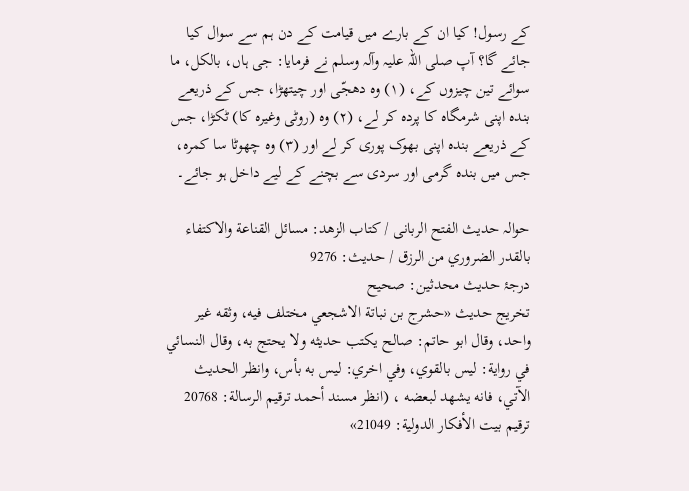کے رسول! کیا ان کے بارے میں قیامت کے دن ہم سے سوال کیا جائے گا؟ آپ صلی اللہ علیہ وآلہ وسلم نے فرمایا: جی ہاں، بالکل، ما سوائے تین چیزوں کے، (۱) وہ دھجّی اور چیتھڑا، جس کے ذریعے بندہ اپنی شرمگاہ کا پردہ کر لے، (۲) وہ (روٹی وغیرہ کا) ٹکڑا، جس کے ذریعے بندہ اپنی بھوک پوری کر لے اور (۳) وہ چھوٹا سا کمرہ، جس میں بندہ گرمی اور سردی سے بچنے کے لیے داخل ہو جائے۔

حوالہ حدیث الفتح الربانی / كتاب الزهد: مسائل القناعة والاكتفاء بالقدر الضروري من الرزق / حدیث: 9276
درجۂ حدیث محدثین: صحیح
تخریج حدیث «حشرج بن نباتة الاشجعي مختلف فيه، وثقه غير واحد، وقال ابو حاتم: صالح يكتب حديثه ولا يحتج به، وقال النسائي في رواية: ليس بالقوي، وفي اخري: ليس به بأس، وانظر الحديث الآتي، فانه يشھد لبعضه ، (انظر مسند أحمد ترقيم الرسالة: 20768 ترقیم بيت الأفكار الدولية: 21049»